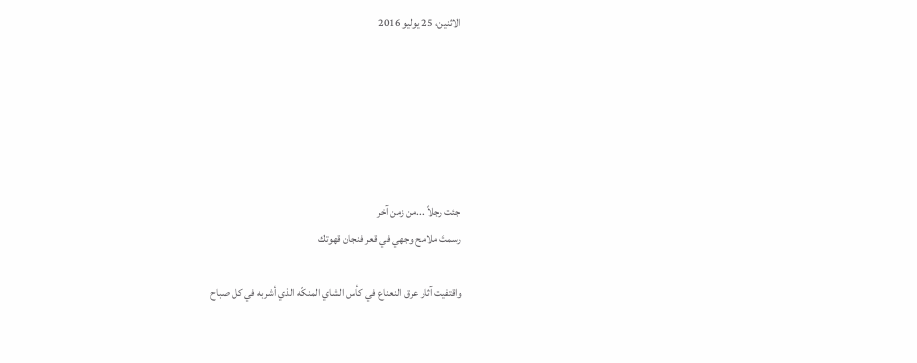الاثنين، 25 يوليو 2016






جئت رجلاً ...من زمن آخر
رسمتَ ملامح وجهي في قعر فنجان قهوتك

واقتفيت آثار عرق النعناع في كأس الشاي المنكّه الذي أشربه في كل صباح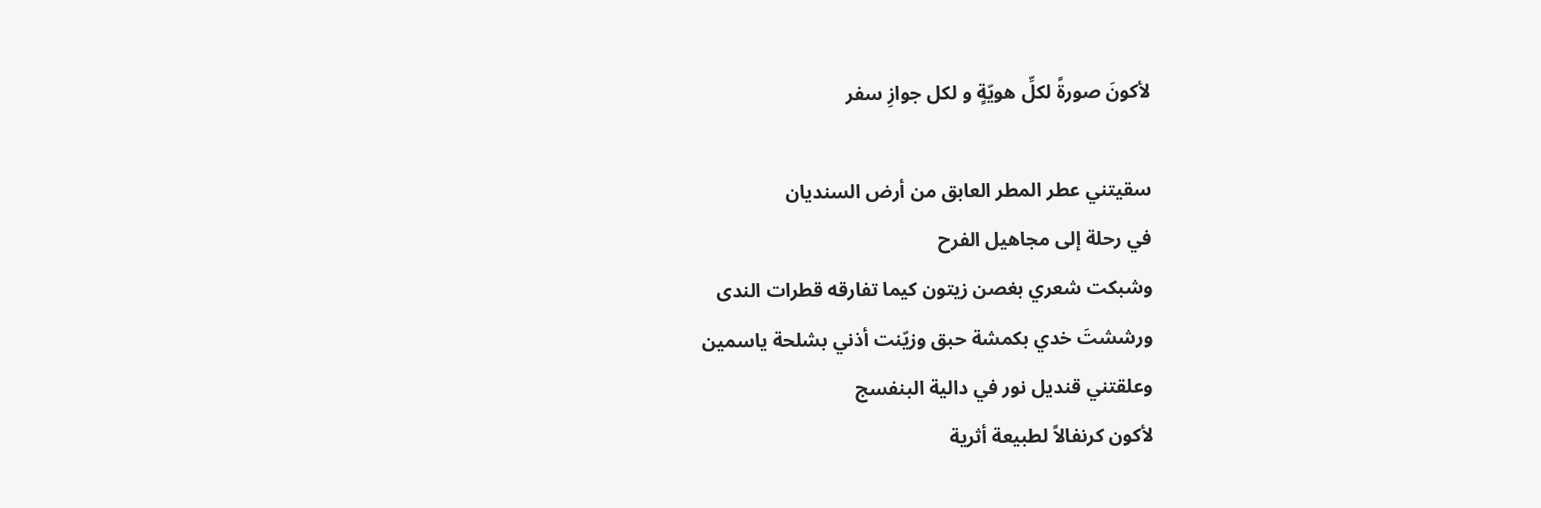لأكونَ صورةً لكلِّ هويّةٍ و لكل جوازِ سفر

سقيتني عطر المطر العابق من أرض السنديان
في رحلة إلى مجاهيل الفرح
وشبكت شعري بغصن زيتون كيما تفارقه قطرات الندى
ورششتَ خدي بكمشة حبق وزيّنت أذني بشلحة ياسمين
وعلقتني قنديل نور في دالية البنفسج
لأكون كرنفالاً لطبيعة أثرية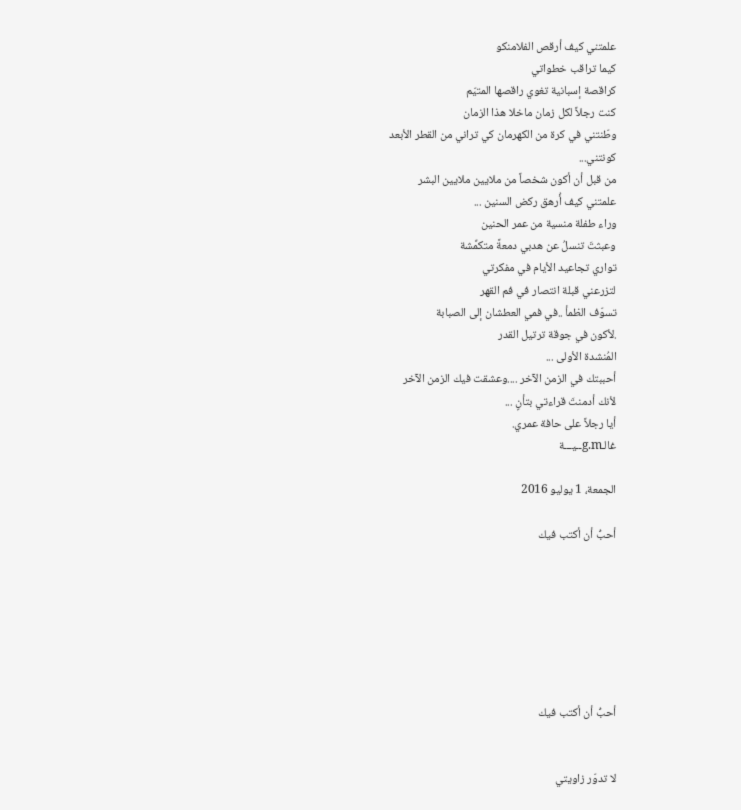علمتني كيف أرقص الفلامنكو
كيما تراقب خطواتي
كراقصة إسبانية تغوي راقصها المتيّم
كنت رجلاً لكل زمان ماخلا هذا الزمان
وطّنتني في كرة من الكهرمان كي تراني من القطر الأبعد
كونتني...
من قبل أن أكون شخصاً من ملايين ملايين البشر
علمتني كيف أُرهق ركض السنين ...
وراء طفلة منسية من عمر الحنين
وعبثتَ تنسلُ عن هدبي دمعةً متكمِّشة
تواري تجاعيد الأيام في مفكرتي
لتزرعني قبلة انتصار في فم القهر
تسوّف الظمأ ..في فمي العطشان إلى الصبابة
.لأكون في جوقة ترتيل القدر
المُنشدة الأولى ...
أحببتك في الزمن الآخر ....وعشقت فيك الزمن الآخر
لأنك أدمنتَ قراءتي بتأنٍ ...
أيا رجلاً على حافة عمري.
غالـg.mــيـــة

الجمعة، 1 يوليو 2016

أحبُّ أن أكتب فيك







أحبُّ أن أكتب فيك


لا تدوّر زاويتي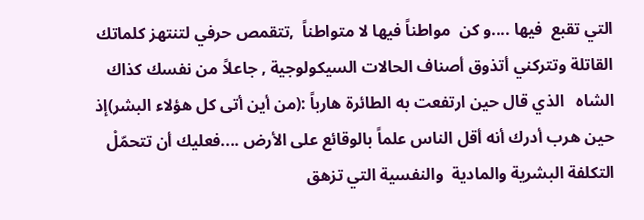التي تقبع  فيها ....و كن  مواطناً فيها لا متواطناً  ,تتقمص حرفي لتنتهز كلماتك القاتلة وتتركني أتذوق أصناف الحالات السيكولوجية , جاعلاً من نفسك كذاك الشاه   الذي قال حين ارتفعت به الطائرة هارباً :(من أين أتى كل هؤلاء البشر)إذ حين هرب أدرك أنه أقل الناس علماً بالوقائع على الأرض ....فعليك أن تتحمّلْ التكلفة البشرية والمادية  والنفسية التي تزهق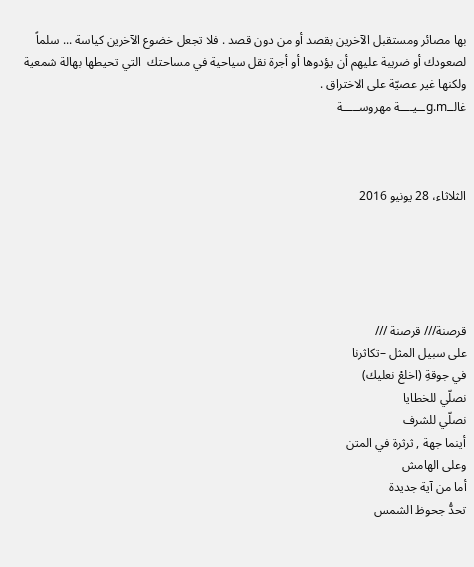بها مصائر ومستقبل الآخرين بقصد أو من دون قصد . فلا تجعل خضوع الآخرين كياسة ... سلماً لصعودك أو ضريبة عليهم أن يؤدوها أو أجرة نقل سياحية في مساحتك  التي تحيطها بهالة شمعية ولكنها غير عصيّة على الاختراق .
غالــg.mــيــــة مهروســـــة



الثلاثاء، 28 يونيو 2016





قرصنة/// قرصنة ///
على سبيل المثل –تكاثرنا
في جوقةِ (اخلعْ نعليك)
نصلّي للخطايا
نصلّي للشرف
أينما جهة , ثرثرة في المتن
وعلى الهامش
أما من آية جديدة
تحدُّ جحوظ الشمس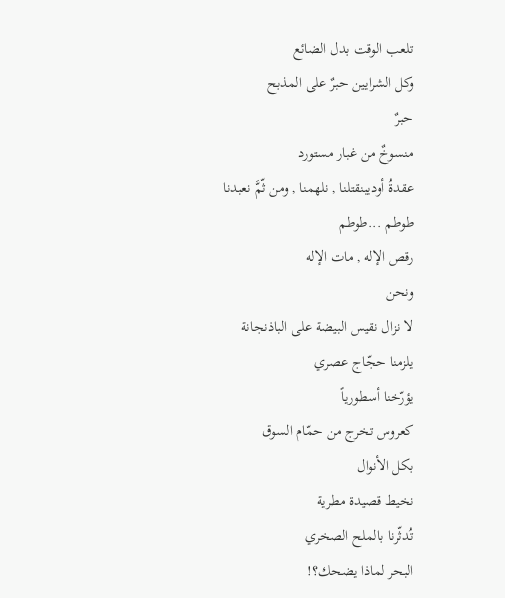تلعب الوقت بدل الضائع
وكل الشرايين حبرٌ على المذبح
حبرٌ
منسوخٌ من غبار مستورد
عقدةُ أوديبنقتلنا , نلهمنا , ومن ثّمَّ نعبدنا
طوطم ...طوطم
رقص الإله , مات الإله
ونحن
لا نزال نقيس البيضة على الباذنجانة
يلزمنا حجّاج عصري
يؤرّخنا أسطورياً
كعروس تخرج من حمّام السوق
بكل الأنوال
نخيط قصيدة مطرية
تُدثّرنا بالملح الصخري
البحر لماذا يضحك؟!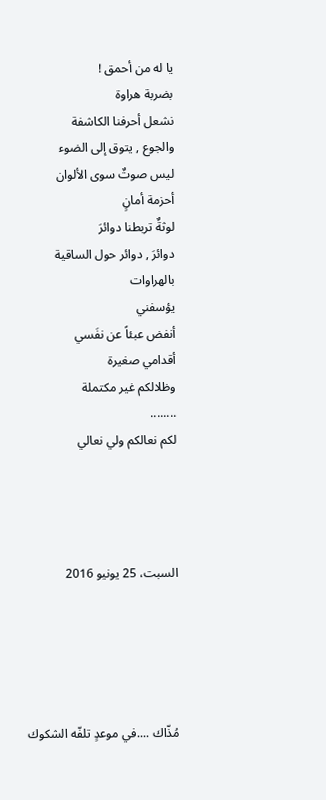يا له من أحمق !
بضربة هراوة
نشعل أحرفنا الكاشفة
والجوع , يتوق إلى الضوء
ليس صوتٌ سوى الألوان
أحزمة أمانٍ
لوثةٌ تربطنا دوائرَ
دوائرَ , دوائر حول الساقية
بالهراوات
يؤسفني
أنفض عبئاً عن نفَسي
أقدامي صغيرة
وظلالكم غير مكتملة
........
لكم نعالكم ولي نعالي




السبت، 25 يونيو 2016





مُذّاك ....في موعدٍ تلفّه الشكوك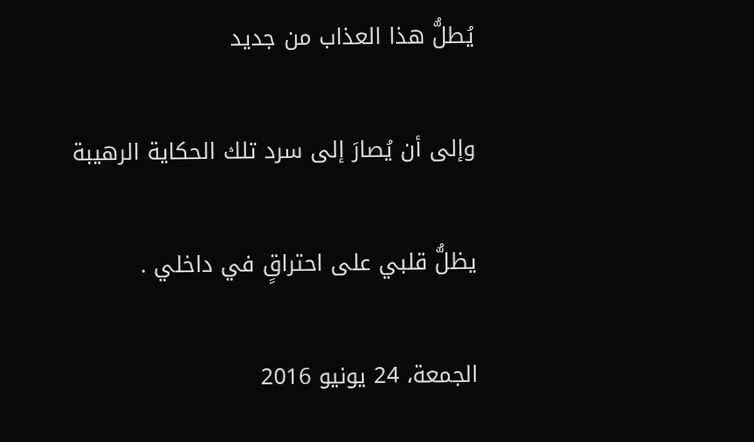يُطلُّ هذا العذاب من جديد

وإلى أن يُصارَ إلى سرد تلك الحكاية الرهيبة

يظلُّ قلبي على احتراقٍ في داخلي .

الجمعة، 24 يونيو 2016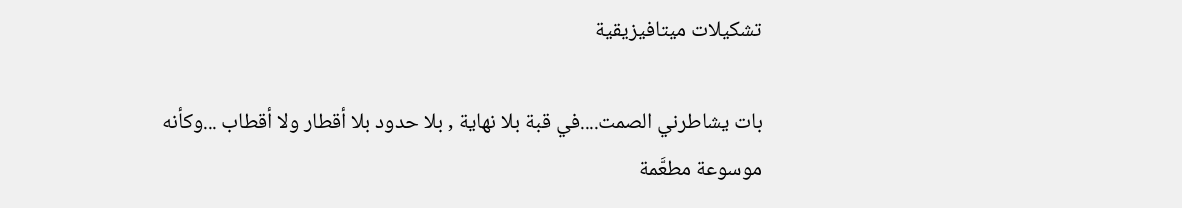تشكيلات ميتافيزيقية

بات يشاطرني الصمت....في قبة بلا نهاية , بلا حدود بلا أقطار ولا أقطاب ...وكأنه موسوعة مطعَّمة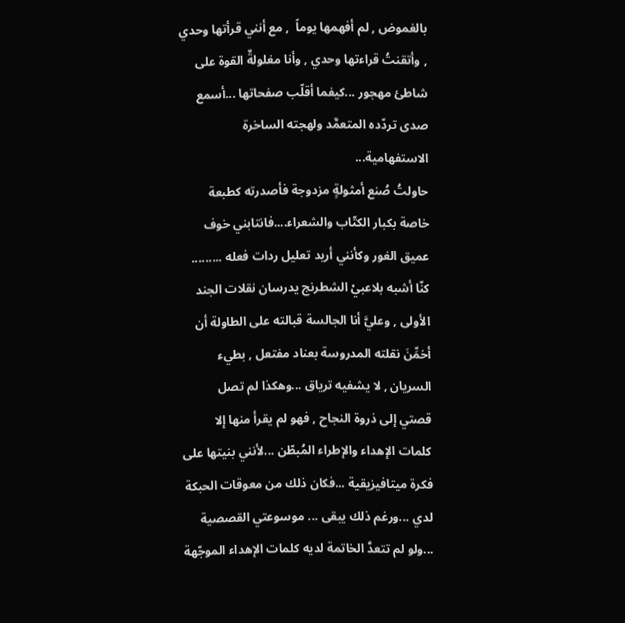بالغموض , لم أفهمها يوماً  , مع أنني قرأتها وحدي , وأتقنتُ قراءتها وحدي , وأنا مغلولةٌ القوة على شاطئ مهجور ...كيفما أقلّب صفحاتها ...أسمع صدى تردّده المتعمَّد ولهجته الساخرة الاستفهامية...
حاولتُ صُنع أمثولةٍ مزدوجة فأصدرته كطبعة خاصة بكبار الكتّاب والشعراء....فانتابني خوف عميق الغور وكأنني أريد تعليل ردات فعله .........
كنّا أشبه بلاعبيْ الشطرنج يدرسان نقلات الجند الأولى , وعليَّ أنا الجالسة قبالته على الطاولة أن أخمِّنَ نقلته المدروسة بعناد مفتعل , بطيء السريان , لا يشفيه ترياق ...وهكذا لم تصل  قصتي إلى ذروة النجاح , فهو لم يقرأ منها إلا كلمات الإهداء والإطراء المُبطّن ...لأنني بنيتها على فكرة ميتافيزيقية ...فكان ذلك من معوقات الحبكة لدي ...ورغم ذلك يبقى ... موسوعتي القصصية  ...ولو لم تتعدَّ الخاتمة لديه كلمات الإهداء الموجّهة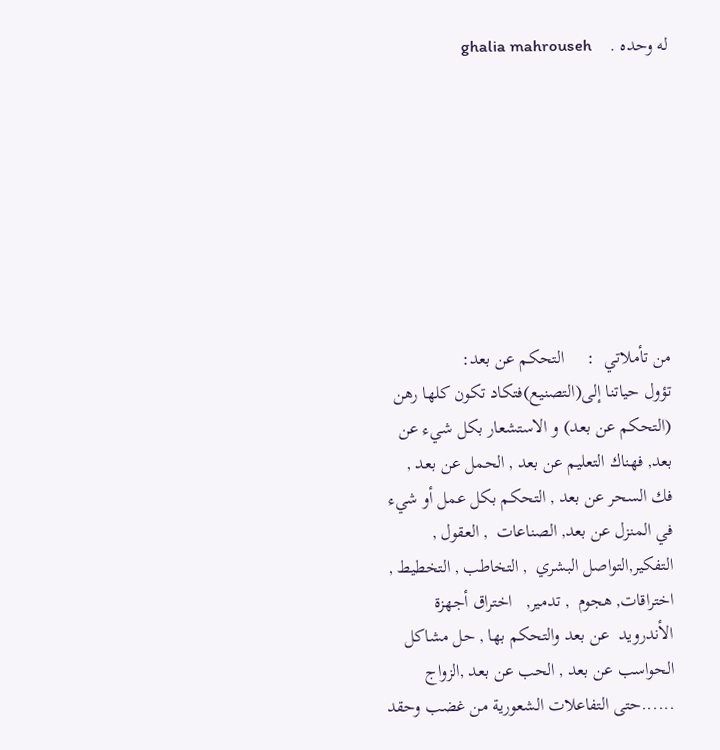له وحده .    ghalia mahrouseh








من تأملاتي  :     التحكم عن بعد:
تؤول حياتنا إلى(التصنيع)فتكاد تكون كلها رهن (التحكم عن بعد) و الاستشعار بكل شيء عن بعد, فهناك التعليم عن بعد , الحمل عن بعد , فك السحر عن بعد , التحكم بكل عمل أو شيء في المنزل عن بعد, الصناعات  , العقول , التفكير,التواصل البشري  , التخاطب , التخطيط , اختراقات, هجوم  , تدمير,   اختراق أجهزة الأندرويد  عن بعد والتحكم بها , حل مشاكل الحواسب عن بعد , الحب عن بعد ,الزواج ......حتى التفاعلات الشعورية من غضب وحقد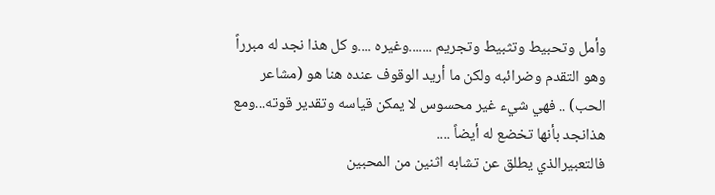وأمل وتحبيط وتثبيط وتجريم .......وغيره ....و كل هذا نجد له مبرراً وهو التقدم وضرائبه ولكن ما أريد الوقوف عنده هنا هو (مشاعر الحب) .. فهي شيء غير محسوس لا يمكن قياسه وتقدير قوته...ومع هذانجد بأنها تخضع له أيضاً ....
فالتعبيرالذي يطلق عن تشابه اثنين من المحبين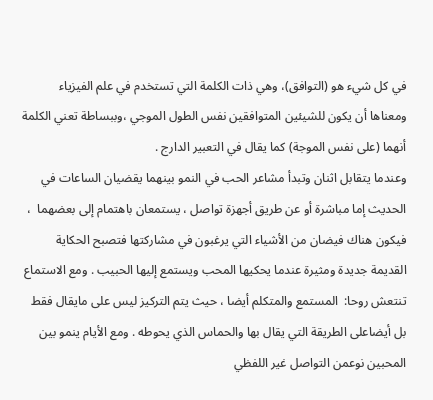في كل شيء هو (التوافق)، وهي ذات الكلمة التي تستخدم في علم الفيزياء ومعناها أن يكون للشيئين المتوافقين نفس الطول الموجي ،وببساطة تعني الكلمة أنهما (على نفس الموجة) كما يقال في التعبير الدارج .
وعندما يتقابل اثنان وتبدأ مشاعر الحب في النمو بينهما يقضيان الساعات في الحديث إما مباشرة أو عن طريق أجهزة تواصل ، يستمعان باهتمام إلى بعضهما  ، فيكون هناك فيضان من الأشياء التي يرغبون في مشاركتها فتصبح الحكاية القديمة جديدة ومثيرة عندما يحكيها المحب ويستمع إليها الحبيب . ومع الاستماع تنتعش روحا:  المستمع والمتكلم أيضا ، حيث يتم التركيز ليس على مايقال فقط بل أيضاعلى الطريقة التي يقال بها والحماس الذي يحوطه . ومع الأيام ينمو بين المحبين نوعمن التواصل غير اللفظي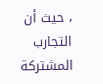، حيث أن التجارب المشتركة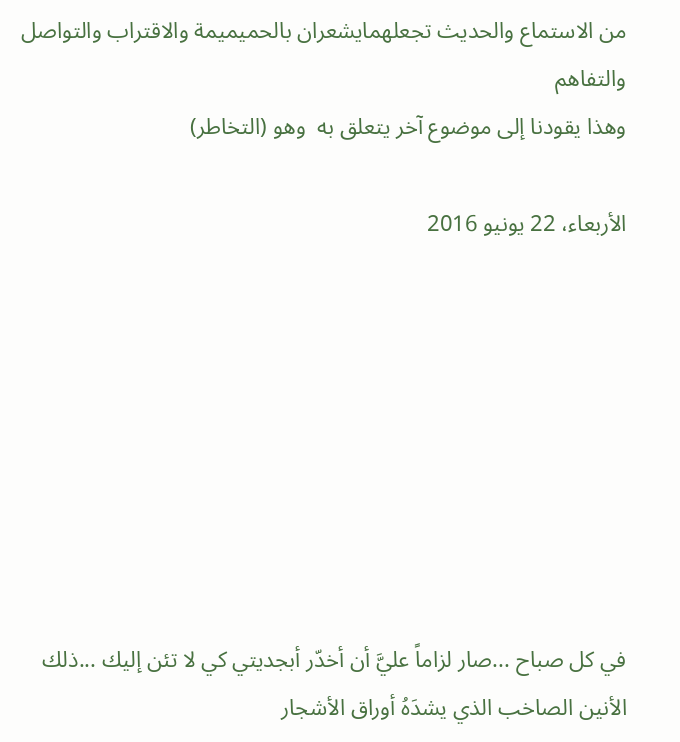من الاستماع والحديث تجعلهمايشعران بالحميميمة والاقتراب والتواصل والتفاهم
وهذا يقودنا إلى موضوع آخر يتعلق به  وهو (التخاطر)

الأربعاء، 22 يونيو 2016








في كل صباح ...صار لزاماً عليَّ أن أخدّر أبجديتي كي لا تئن إليك ...ذلك الأنين الصاخب الذي يشدَهُ أوراق الأشجار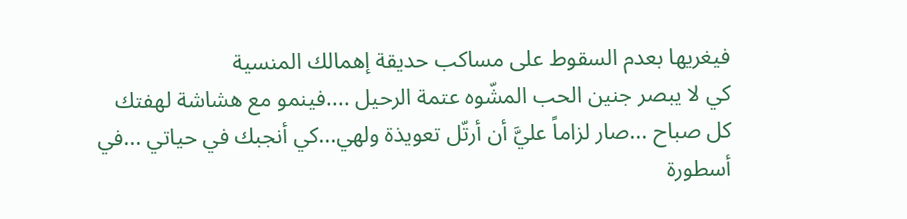فيغريها بعدم السقوط على مساكب حديقة إهمالك المنسية
كي لا يبصر جنين الحب المشّوه عتمة الرحيل ....فينمو مع هشاشة لهفتك
كل صباح ...صار لزاماً عليَّ أن أرتّل تعويذة ولهي...كي أنجبك في حياتي ...في أسطورة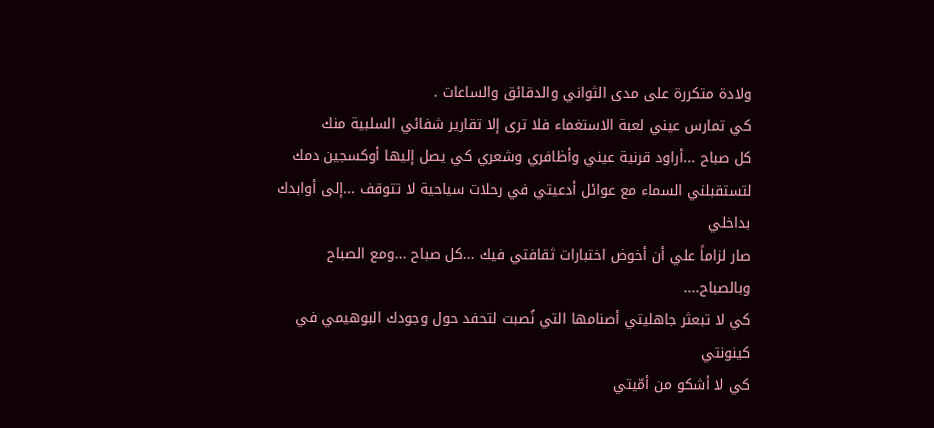ولادة متكررة على مدى الثواني والدقائق والساعات .
كي تمارس عيني لعبة الاستغماء فلا ترى إلا تقارير شفائي السلبية منك
كل صباح ...أراود قرنية عيني وأظافري وشعري كي يصل إليها أوكسجين دمك
لتستقبلني السماء مع عوائل أدعيتي في رحلات سياحية لا تتوقف ...إلى أوابدك بداخلي
صار لزاماً علي أن أخوض اختبارات ثقافتي فيك ...كل صباح ...ومع الصباح وبالصباح....
كي لا تبعثر جاهليتي أصنامها التي نُصبت لتحفد حول وجودك البوهيمي في كينونتي
كي لا أشكو من أمّيتي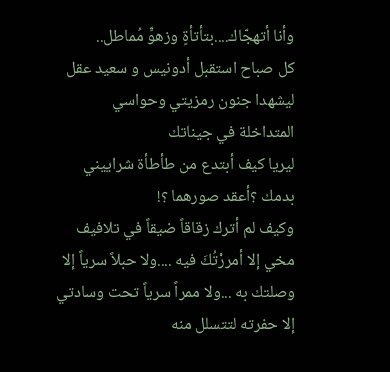وأنا أتهجّاك....بتأتأةٍ وزهوٍّ مُماطل..
كل صباح استقبل أدونيس و سعيد عقل ليشهدا جنون رمزيتي وحواسي المتداخلة في جيناتك
ليريا كيف أبتدع من طأطأة شراييني بدمك ؟أعقد صورهما ؟!
وكيف لم أترك زقاقاً ضيقاً في تلافيف مخي إلا أمررْتُكَ فيه ....ولا حبلاً سرياً إلا وصلتك به ...ولا ممراً سرياً تحت وسادتي إلا حفرته لتتسلل منه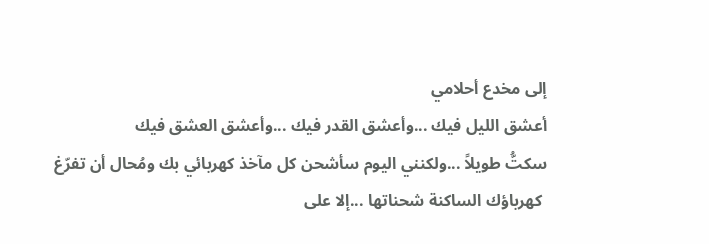إلى مخدع أحلامي
أعشق الليل فيك ...وأعشق القدر فيك ...وأعشق العشق فيك
سكتُّ طويلاً ...ولكنني اليوم سأشحن كل مآخذ كهربائي بك ومُحال أن تفرّغ
 كهرباؤك الساكنة شحناتها ...إلا على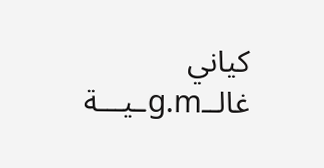كياني
غالــg.mـيـــة